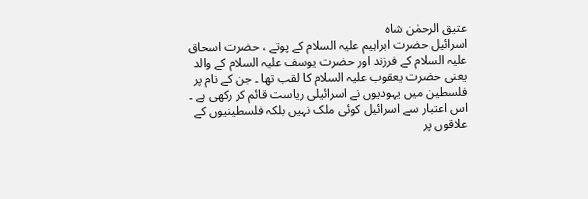عتیق الرحمٰن شاہ
اسرائیل حضرت ابراہیم علیہ السلام کے پوتے ، حضرت اسحاق علیہ السلام کے فرزند اور حضرت یوسف علیہ السلام کے والد یعنی حضرت یعقوب علیہ السلام کا لقب تھا ۔ جن کے نام پر فلسطین میں یہودیوں نے اسرائیلی ریاست قائم کر رکھی ہے ۔ اس اعتبار سے اسرائیل کوئی ملک نہیں بلکہ فلسطینیوں کے علاقوں پر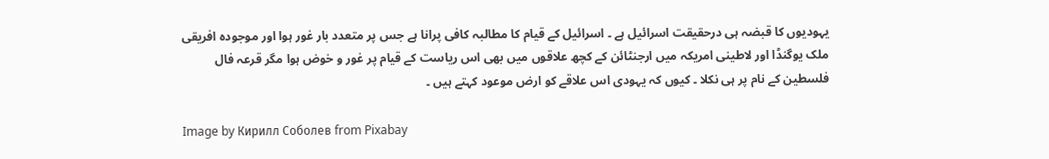یہودیوں کا قبضہ ہی درحقیقت اسرائیل ہے ۔ اسرائیل کے قیام کا مطالبہ کافی پرانا ہے جس پر متعدد بار غور ہوا اور موجودہ افریقی ملک یوگنڈا اور لاطینی امریکہ میں ارجنٹائن کے کچھ علاقوں میں بھی اس ریاست کے قیام پر غور و خوض ہوا مگر قرعہ فال فلسطین کے نام پر ہی نکلا ۔ کیوں کہ یہودی اس علاقے کو ارض موعود کہتے ہیں ۔

Image by Кирилл Соболев from Pixabay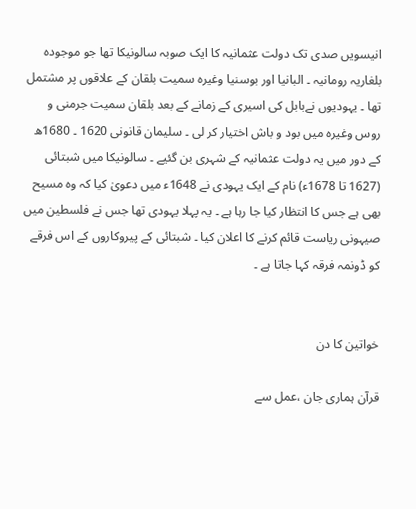انیسویں صدی تک دولت عثمانیہ کا ایک صوبہ سالونیکا تھا جو موجودہ بلغاریہ رومانیہ ۔ البانیا اور بوسنیا وغیرہ سمیت بلقان کے علاقوں پر مشتمل تھا ۔ یہودیوں نےبابل کی اسیری کے زمانے کے بعد بلقان سمیت جرمنی و روس وغیرہ میں بود و باش اختیار کر لی ۔ سلیمان قانونی 1620 ۔ 1680ھ کے دور میں یہ دولت عثمانیہ کے شہری بن گئیے ۔ سالونیکا میں شبتائی (1627 تا 1678ء) نام کے ایک یہودی نے 1648ء میں دعویٰ کیا کہ وہ مسیح بھی ہے جس کا انتظار کیا جا رہا ہے ۔ یہ پہلا یہودی تھا جس نے فلسطین میں صیہونی ریاست قائم کرنے کا اعلان کیا ۔ شبتائی کے پیروکاروں کے اس فرقے کو ڈونمہ فرقہ کہا جاتا ہے ۔


خواتین کا دن

قرآن ہماری جان ،عمل سے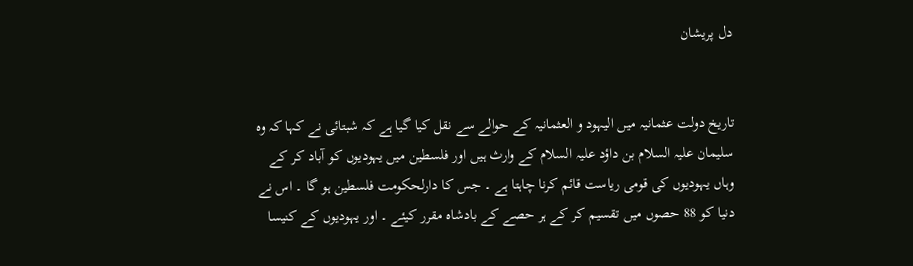دل پریشان


تاریخ دولت عثمانیہ میں الیہود و العثمانیہ کے حوالے سے نقل کیا گیا ہے کہ شبتائی نے کہا کہ وہ سلیمان علیہ السلام بن داؤد علیہ السلام کے وارث ہیں اور فلسطین میں یہودیوں کو آباد کر کے وہاں یہودیوں کی قومی ریاست قائم کرنا چاہتا ہے ۔ جس کا دارلحکومت فلسطین ہو گا ۔ اس نے دنیا کو 88 حصوں میں تقسیم کر کے ہر حصے کے بادشاہ مقرر کیئے ۔ اور یہودیوں کے کنیسا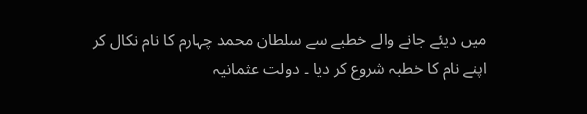میں دیئے جانے والے خطبے سے سلطان محمد چہارم کا نام نکال کر اپنے نام کا خطبہ شروع کر دیا ۔ دولت عثمانیہ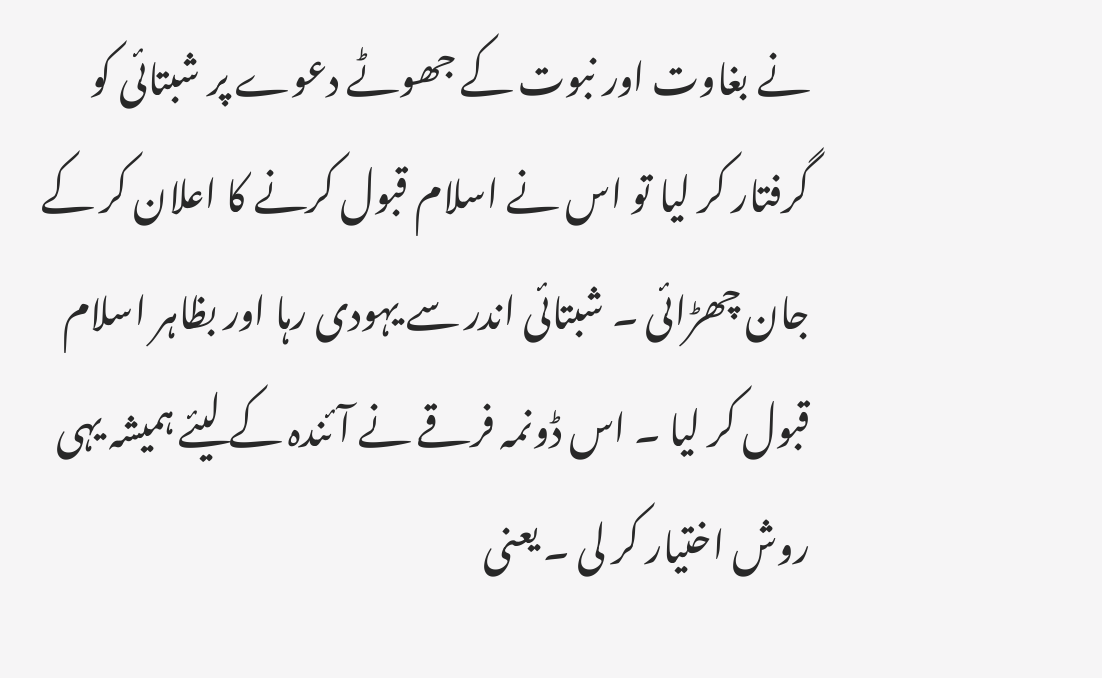نے بغاوت اور نبوت کے جھوٹے دعوے پر شبتائی کو گرفتار کر لیا تو اس نے اسلام قبول کرنے کا اعلان کر کے جان چھڑائی ۔ شبتائی اندر سے یہودی رہا اور بظاہر اسلام قبول کر لیا ۔ اس ڈونمہ فرقے نے آئندہ کے لیئے ہمیشہ یہی روش اختیار کر لی ۔ یعنی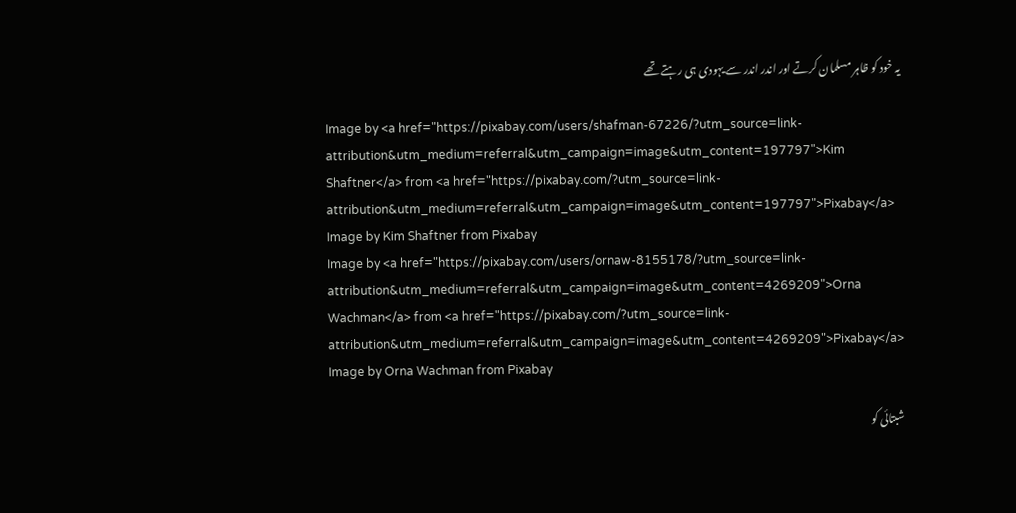یہ خود کو ظاہر مسلمان کرتے اور اندر اندر سے یہودی ہی رہتے تھے

Image by <a href="https://pixabay.com/users/shafman-67226/?utm_source=link-attribution&utm_medium=referral&utm_campaign=image&utm_content=197797">Kim Shaftner</a> from <a href="https://pixabay.com/?utm_source=link-attribution&utm_medium=referral&utm_campaign=image&utm_content=197797">Pixabay</a>
Image by Kim Shaftner from Pixabay
Image by <a href="https://pixabay.com/users/ornaw-8155178/?utm_source=link-attribution&utm_medium=referral&utm_campaign=image&utm_content=4269209">Orna Wachman</a> from <a href="https://pixabay.com/?utm_source=link-attribution&utm_medium=referral&utm_campaign=image&utm_content=4269209">Pixabay</a>
Image by Orna Wachman from Pixabay

شبتائی کو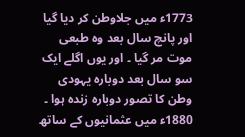1773ء میں جلاوطن کر دیا گیا اور پانچ سال بعد وہ طبعی موت مر گیا ۔ اور یوں اگلے ایک سو سال بعد دوبارہ یہودی وطن کا تصور دوبارہ زندہ ہوا ۔ 1880ء میں عثمانیوں کے ساتھ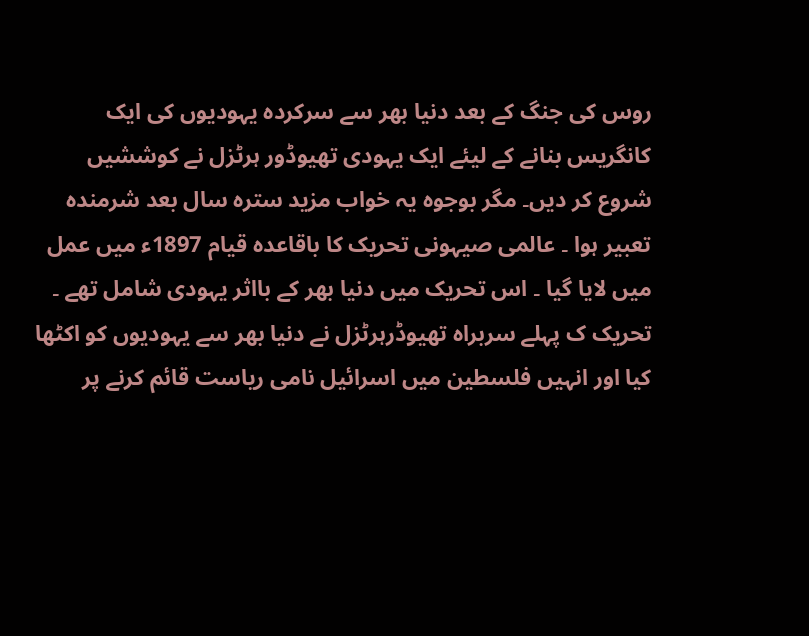روس کی جنگ کے بعد دنیا بھر سے سرکردہ یہودیوں کی ایک کانگریس بنانے کے لیئے ایک یہودی تھیوڈور ہرٹزل نے کوششیں شروع کر دیں۔ مگر بوجوہ یہ خواب مزید سترہ سال بعد شرمندہ تعبیر ہوا ۔ عالمی صیہونی تحریک کا باقاعدہ قیام 1897ء میں عمل میں لایا گیا ۔ اس تحریک میں دنیا بھر کے بااثر یہودی شامل تھے ۔ تحریک ک پہلے سربراہ تھیوڈرہرٹزل نے دنیا بھر سے یہودیوں کو اکٹھا کیا اور انہیں فلسطین میں اسرائیل نامی ریاست قائم کرنے پر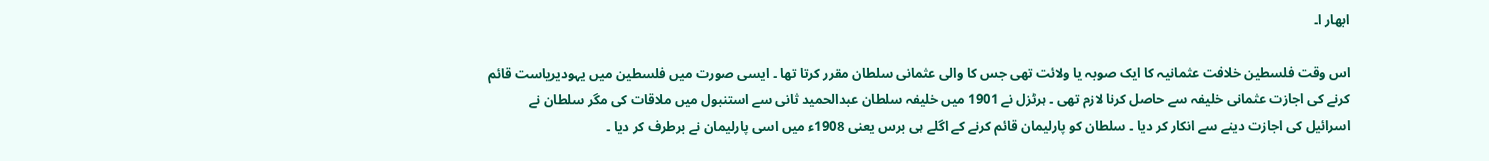ابھار ا۔

اس وقت فلسطین خلافت عثمانیہ کا ایک صوبہ یا ولائت تھی جس کا والی عثمانی سلطان مقرر کرتا تھا ۔ ایسی صورت میں فلسطین میں یہودیریاست قائم کرنے کی اجازت عثمانی خلیفہ سے حاصل کرنا لازم تھی ۔ ہرٹزل نے 1901 میں خلیفہ سلطان عبدالحمید ثانی سے استنبول میں ملاقات کی مگر سلطان نے اسرائیل کی اجازت دینے سے انکار کر دیا ۔ سلطان کو پارلیمان قائم کرنے کے اگلے ہی برس یعنی 1908ء میں اسی پارلیمان نے برطرف کر دیا ۔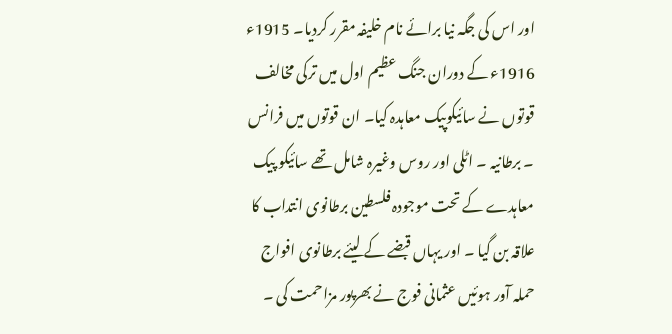اور اس کی جگہ نیا برائے نام خلیفہ مقرر کردیا۔ 1915ء 1916ء کے دوران جنگ عظیم اول میں ترکی مخالف قوتوں نے سائیکوپیک معاہدہ کیا۔ ان قوتوں میں فرانس ۔ برطانیہ ۔ اٹلی اور روس وغیرہ شامل تھے سائیکو پیک معاہدے کے تحت موجودہ فلسطین برطانوی انتداب کا علاقہ بن گیا ۔ اور یہاں قبضے کے لیئے برطانوی افواج حملہ آور ہوئیں عثمانی فوج نے بھرپور مزاحمت کی ۔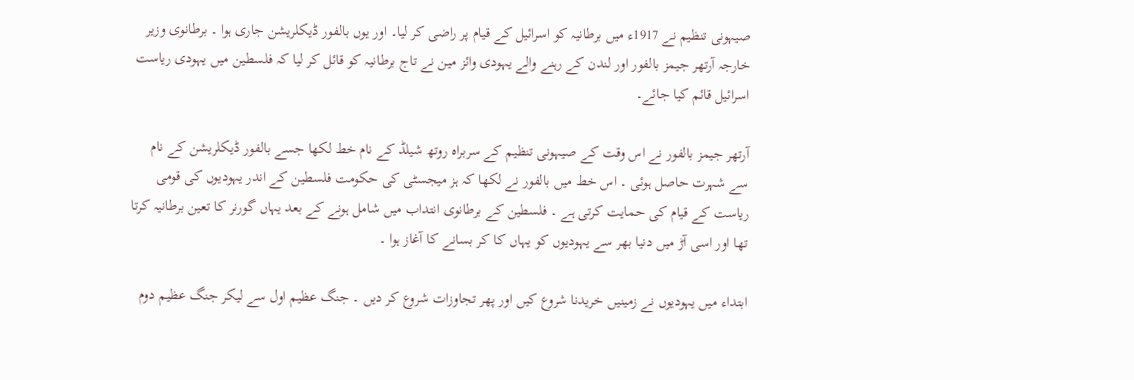صیہونی تنظیم نے 1917ء میں برطانیہ کو اسرائیل کے قیام پر راضی کر لیا۔ اور یوں بالفور ڈیکلریشن جاری ہوا ۔ برطانوی وزیر خارجہ آرتھر جیمز بالفور اور لندن کے رہنے والے یہودی وائز مین نے تاج برطانیہ کو قائل کر لیا کہ فلسطین میں یہودی ریاست اسرائیل قائم کیا جائے۔

آرتھر جیمز بالفور نے اس وقت کے صیہونی تنظیم کے سربراہ روتھ شیلڈ کے نام خط لکھا جسے بالفور ڈیکلریشن کے نام سے شہرت حاصل ہوئی ۔ اس خط میں بالفور نے لکھا کہ ہز میجسٹی کی حکومت فلسطین کے اندر یہودیوں کی قومی ریاست کے قیام کی حمایت کرتی ہے ۔ فلسطین کے برطانوی انتداب میں شامل ہونے کے بعد یہاں گورنر کا تعین برطانیہ کرتا تھا اور اسی آڑ میں دنیا بھر سے یہودیوں کو یہاں کا کر بسانے کا آغاز ہوا ۔

ابتداء میں یہودیوں نے زمینیں خریدنا شروع کیں اور پھر تجاوزات شروع کر دیں ۔ جنگ عظیم اول سے لیکر جنگ عظیم دوم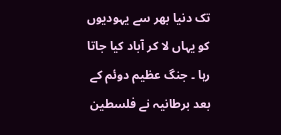تک دنیا بھر سے یہودیوں کو یہاں لا کر آباد کیا جاتا رہا ۔ جنگ عظیم دوئم کے بعد برطانیہ نے فلسطین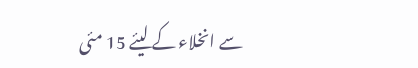سے انخلاء کے لیئے 15 مئی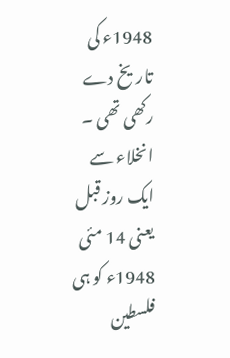1948ء کی تاریخ دے رکھی تھی ۔ انخلاء سے ایک روز قبل یعنی 14 مئی 1948ء کو ہی فلسطین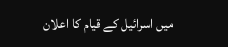میں اسرائیل کے قیام کا اعلان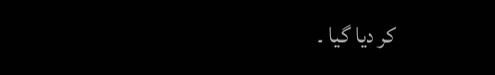کر دیا گیا ۔